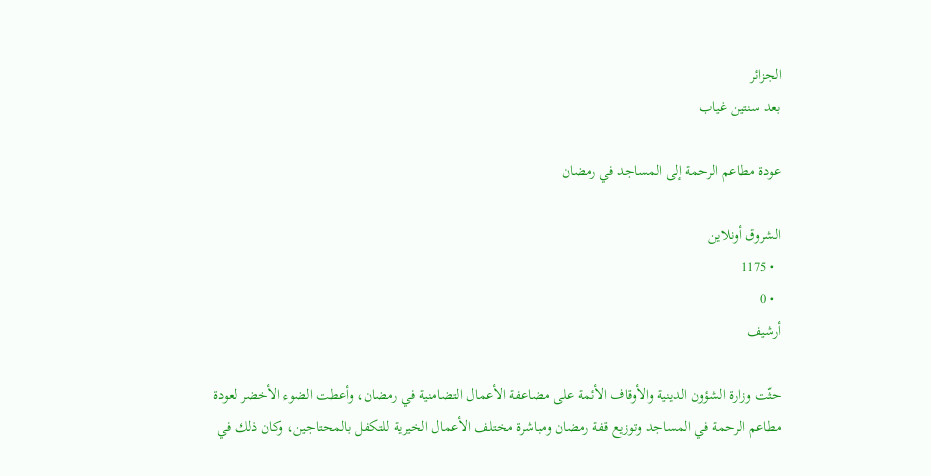الجزائر
بعد سنتين غياب

عودة مطاعم الرحمة إلى المساجد في رمضان

الشروق أونلاين
  • 1175
  • 0
أرشيف

حثّت وزارة الشؤون الدينية والأوقاف الأئمة على مضاعفة الأعمال التضامنية في رمضان، وأعطت الضوء الأخضر لعودة مطاعم الرحمة في المساجد وتوزيع قفة رمضان ومباشرة مختلف الأعمال الخيرية للتكفل بالمحتاجين، وكان ذلك في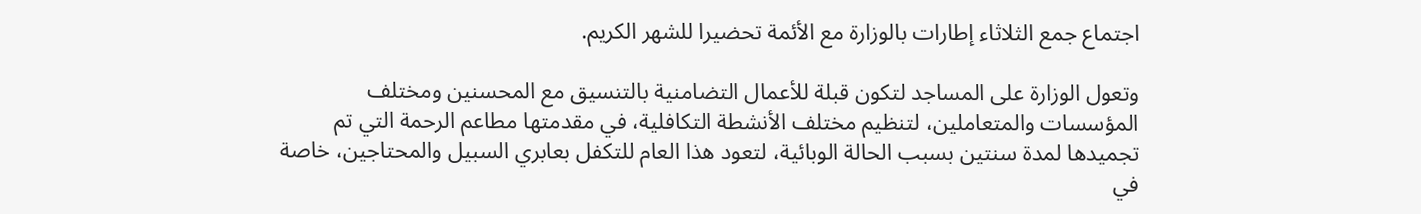اجتماع جمع الثلاثاء إطارات بالوزارة مع الأئمة تحضيرا للشهر الكريم.

وتعول الوزارة على المساجد لتكون قبلة للأعمال التضامنية بالتنسيق مع المحسنين ومختلف المؤسسات والمتعاملين، لتنظيم مختلف الأنشطة التكافلية، في مقدمتها مطاعم الرحمة التي تم تجميدها لمدة سنتين بسبب الحالة الوبائية، لتعود هذا العام للتكفل بعابري السبيل والمحتاجين، خاصة في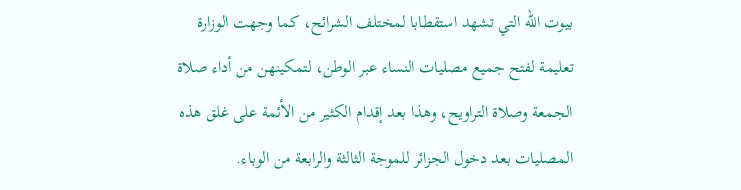بيوت الله التي تشهد استقطابا لمختلف الشرائح، كما وجهت الوزارة تعليمة لفتح جميع مصليات النساء عبر الوطن، لتمكينهن من أداء صلاة الجمعة وصلاة التراويح، وهذا بعد إقدام الكثير من الأئمة على غلق هذه المصليات بعد دخول الجزائر للموجة الثالثة والرابعة من الوباء.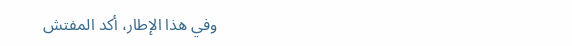وفي هذا الإطار، أكد المفتش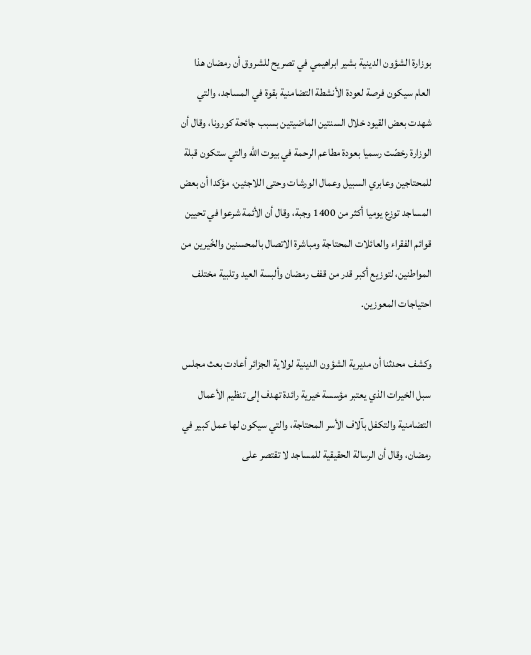بوزارة الشؤون الدينية بشير ابراهيمي في تصريح للشروق أن رمضان هذا العام سيكون فرصة لعودة الأنشطة التضامنية بقوة في المساجد، والتي شهدت بعض القيود خلال السنتين الماضيتين بسبب جائحة كورونا، وقال أن الوزارة رخصّت رسميا بعودة مطاعم الرحمة في بيوت الله والتي ستكون قبلة للمحتاجين وعابري السبيل وعمال الورشات وحتى اللاجئين، مؤكدا أن بعض المساجد توزع يوميا أكثر من 1400 وجبة، وقال أن الأئمة شرعوا في تحيين قوائم الفقراء والعائلات المحتاجة ومباشرة الاتصال بالمحسنين والخّيرين من المواطنين، لتوزيع أكبر قدر من قفف رمضان وألبسة العيد وتلبية مختلف احتياجات المعوزين.

وكشف محدثنا أن مديرية الشؤون الدينية لولاية الجزائر أعادت بعث مجلس سبل الخيرات الذي يعتبر مؤسسة خيرية رائدة تهدف إلى تنظيم الأعمال التضامنية والتكفل بآلاف الأسر المحتاجة، والتي سيكون لها عمل كبير في رمضان، وقال أن الرسالة الحقيقية للمساجد لا تقتصر على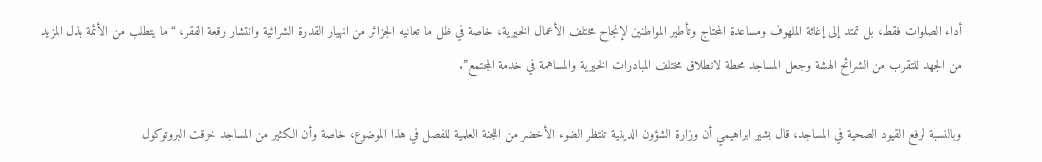أداء الصلوات فقط، بل تمتد إلى إغاثة الملهوف ومساعدة المحتاج وتأطير المواطنين لإنجاح مختلف الأعمال الخيرية، خاصة في ظل ما تعانيه الجزائر من انهيار القدرة الشرائية وانتشار رقعة الفقر، “ما يتطلب من الأئمة بذل المزيد من الجهد للتقرب من الشرائح الهشة وجعل المساجد محطة لانطلاق مختلف المبادرات الخيرية والمساهمة في خدمة المجتمع”.

وبالنسبة لرفع القيود الصحية في المساجد، قال بشير ابراهيمي أن وزارة الشؤون الدينية تنتظر الضوء الأخضر من اللجنة العلمية للفصل في هذا الموضوع، خاصة وأن الكثير من المساجد خرقت البروتوكول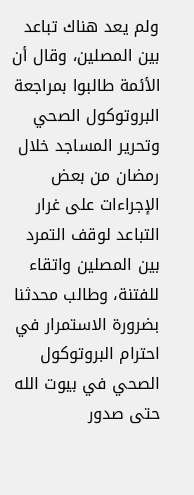ولم يعد هناك تباعد بين المصلين، وقال أن الأئمة طالبوا بمراجعة البروتوكول الصحي وتحرير المساجد خلال رمضان من بعض الإجراءات على غرار التباعد لوقف التمرد بين المصلين واتقاء للفتنة، وطالب محدثنا بضرورة الاستمرار في احترام البروتوكول الصحي في بيوت الله حتى صدور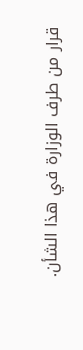قرار من طرف الوزارة في هذا الشأن.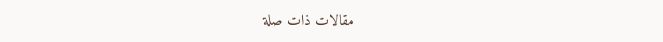مقالات ذات صلة